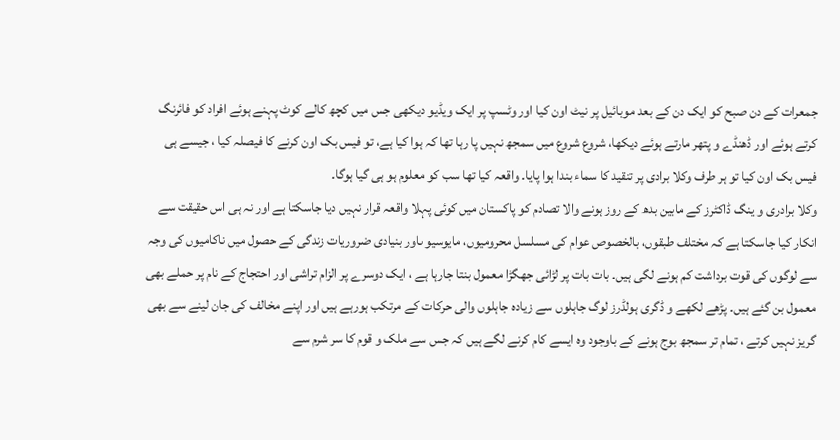جمعرات کے دن صبح کو ایک دن کے بعد موبائیل پر نیٹ اون کیا اور وٹسپ پر ایک ویڈیو دیکھی جس میں کچھ کالے کوٹ پہنے ہوئے افراد کو فائرنگ کرتے ہوئے اور ڈھنڈے و پتھر مارتے ہوئے دیکھا، شروع شروع میں سمجھ نہیں پا رہا تھا کہ ہوا کیا ہے، تو فیس بک اون کرنے کا فیصلہ کیا ، جیسے ہی فیس بک اون کیا تو ہر طرف وکلا برادی پر تنقید کا سماء بندا ہوا پایا۔ واقعہ کیا تھا سب کو معلوم ہو ہی گیا ہوگا۔
وکلا برادری و ینگ ڈاکٹرز کے مابین بدھ کے روز ہونے والا تصادم کو پاکستان میں کوئی پہلا واقعہ قرار نہیں دیا جاسکتا ہے اور نہ ہی اس حقیقت سے انکار کیا جاسکتا ہے کہ مختلف طبقوں، بالخصوص عوام کی مسلسل محرومیوں، مایوسیو ںاور بنیادی ضروریات زندگی کے حصول میں ناکامیوں کی وجہ سے لوگوں کی قوت برداشت کم ہونے لگی ہیں۔ بات بات پر لڑائی جھگڑا معمول بنتا جارہا ہے ، ایک دوسرے پر الزام تراشی اور احتجاج کے نام پر حملے بھی معمول بن گئے ہیں۔ پڑھے لکھے و ڈگری ہولڈرز لوگ جاہلوں سے زیادہ جاہلوں والی حرکات کے مرتکب ہورہے ہیں اور اپنے مخالف کی جان لینے سے بھی گریز نہیں کرتے ، تمام تر سمجھ بوج ہونے کے باوجود وہ ایسے کام کرنے لگے ہیں کہ جس سے ملک و قوم کا سر شرم سے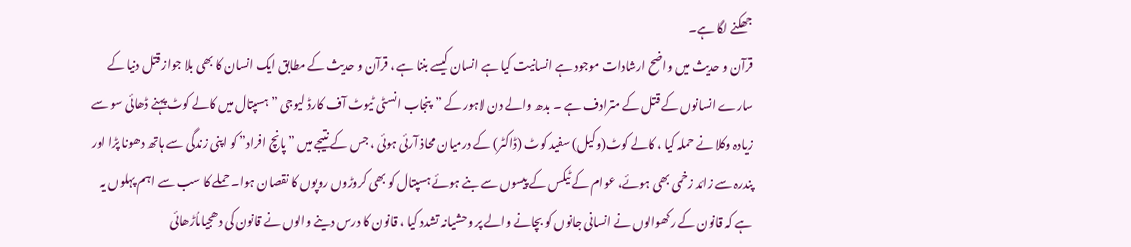جھکنے لگا ہے۔
قرآن و حدیث میں واضح ارشادات موجود ہے انسانیت کیا ہے انسان کیسے بننا ہے ، قرآن و حدیث کے مطابق ایک انسان کا بھی بلا جواز قتل دنیا کے سارے انسانوں کے قتل کے مترادف ہے ۔ بدھ والے دن لاہور کے ”پنجاب انسٹی ٹیوٹ آف کارڈ لیوجی ”ہسپتال میں کالے کوٹ پہنے ڈھائی سو سے زیادہ وکلا نے حملہ کیا ، کالے کوٹ(وکیل) سفید کوٹ (ڈاکٹر) کے درمیان محاذ آرئی ہوئی ، جس کے نتیجے میں ”پانچ افراد” کو اپنی زندگی سے ہاتھ دھونا پڑا اور پندرہ سے زائد زخمی بھی ہوئے، عوام کے ٹیکس کے پیسوں سے بنے ہوئے ہسپتال کو بھی کروڑوں روپوں کا نقصان ہوا۔ حملے کا سب سے اہم پہلوں یہ ہے کہ قانون کے رکھوالوں نے انسانی جانوں کو بچانے والے پر وحشیانہ تشدد کیا ، قانون کا درس دینے والوں نے قانون کی دھجیاںاُڑھائی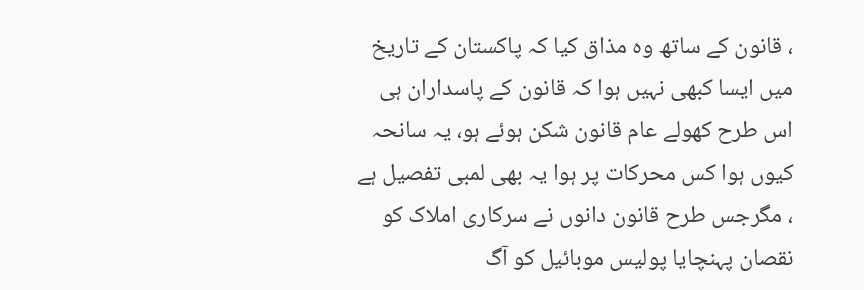، قانون کے ساتھ وہ مذاق کیا کہ پاکستان کے تاریخ میں ایسا کبھی نہیں ہوا کہ قانون کے پاسداران ہی اس طرح کھولے عام قانون شکن ہوئے ہو، یہ سانحہ کیوں ہوا کس محرکات پر ہوا یہ بھی لمبی تفصیل ہے ، مگرجس طرح قانون دانوں نے سرکاری املاک کو نقصان پہنچایا پولیس موبائیل کو آگ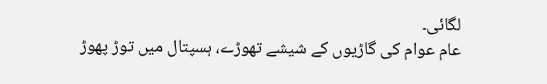لگائی۔
عام عوام کی گاڑیوں کے شیشے تھوڑے، ہسپتال میں توڑ پھوڑ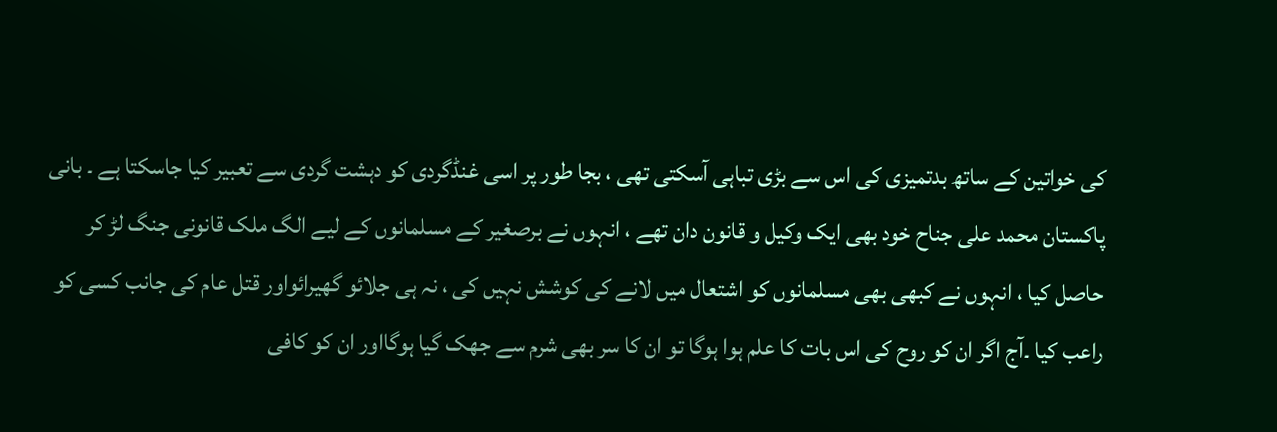کی خواتین کے ساتھ بدتمیزی کی اس سے بڑی تباہی آسکتی تھی ، بجا طور پر اسی غنڈگردی کو دہشت گردی سے تعبیر کیا جاسکتا ہے ۔ بانی پاکستان محمد علی جناح خود بھی ایک وکیل و قانون دان تھے ، انہوں نے برصغیر کے مسلمانوں کے لیے الگ ملک قانونی جنگ لڑ کر حاصل کیا ، انہوں نے کبھی بھی مسلمانوں کو اشتعال میں لانے کی کوشش نہیں کی ، نہ ہی جلائو گھیرائواور قتل عام کی جانب کسی کو راعب کیا ۔آج اگر ان کو روح کی اس بات کا علم ہوا ہوگا تو ان کا سر بھی شرم سے جھک گیا ہوگااور ان کو کافی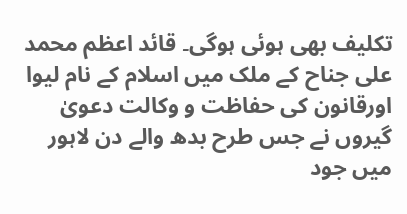تکلیف بھی ہوئی ہوگی۔ قائد اعظم محمد علی جناح کے ملک میں اسلام کے نام لیوا اورقانون کی حفاظت و وکالت دعویٰ گیروں نے جس طرح بدھ والے دن لاہور میں جود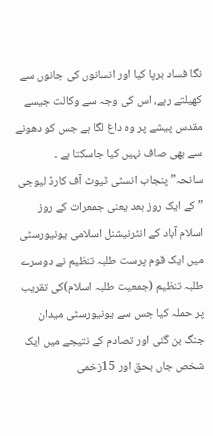نگا فساد برپا کیا اور انسانوں کی جانوں سے کھیلتے رہے، اس کی وجہ سے وکالت جیسے مقدس پیشے پر وہ داغ لگا ہے جس کو دھونے سے بھی صاف نہیں کیا جاسکتا ہے ۔
سانحہ” پنجاب انسٹی ٹیوٹ آف کارڈ لیوجی ” کے ایک روز بعد یعنی جمعرات کے روز اسلام آباد کے انٹرنیشنل اسلامی یونیورسٹی میں ایک قوم پرست طلبہ تنظیم نے دوسرے طلبہ تنظیم (جمعیت طلبہ اسلام)کی تقریب پر حملہ کیا جس سے یونیورسٹی میدان جنگ بن گئی اور تصادم کے نتیجے میں ایک شخص جاں بحق اور 15زخمی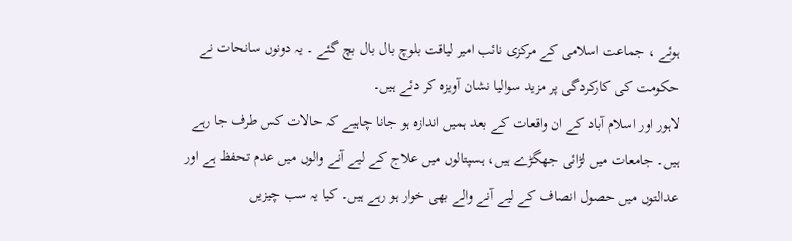ہوئے ، جماعت اسلامی کے مرکزی نائب امیر لیاقت بلوچ بال بال بچ گئے ۔ یہ دونوں سانحات نے حکومت کی کارکردگی پر مزید سوالیا نشان آویزہ کر دئے ہیں۔
لاہور اور اسلام آباد کے ان واقعات کے بعد ہمیں اندازہ ہو جانا چاہیے کہ حالات کس طرف جا رہے ہیں۔ جامعات میں لڑائی جھگڑے ہیں، ہسپتالوں میں علاج کے لیے آنے والوں میں عدم تحفظ ہے اور عدالتوں میں حصول انصاف کے لیے آنے والے بھی خوار ہو رہے ہیں۔ کیا یہ سب چیزیں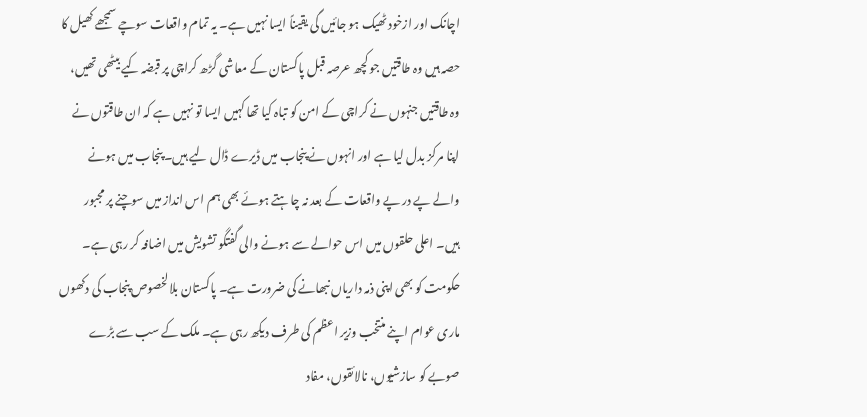اچانک اور ازخود ٹھیک ہو جائیں گی یقیناً ایسا نہیں ہے۔ یہ تمام واقعات سوچے سمجھے کھیل کا حصہ ہیں وہ طاقتیں جو کچھ عرصہ قبل پاکستان کے معاشی گڑھ کراچی پر قبضہ کیے بیٹھی تھیں، وہ طاقتیں جنہوں نے کراچی کے امن کو تباہ کیا تھا کہیں ایسا تو نہیں ہے کہ ان طاقتوں نے اپنا مرکز بدل لیا ہے اور انہوں نے پنجاب میں ڈیرے ڈال لیے ہیں۔ پنجاب میں ہونے والے پے در پے واقعات کے بعد نہ چاہتے ہوئے بھی ہم اس انداز میں سوچنے پر مجبور ہیں۔ اعلی حلقوں میں اس حوالے سے ہونے والی گفتگو تشویش میں اضافہ کر رہی ہے۔ حکومت کو بھی اپنی ذمہ داریاں نبھانے کی ضرورت ہے۔ پاکستان بلالخصوص پنجاب کی دکھوں ماری عوام اپنے منتخب وزیر اعظم کی طرف دیکھ رہی ہے۔ ملک کے سب سے بڑے صوبے کو سازشیوں، نالائقوں، مفاد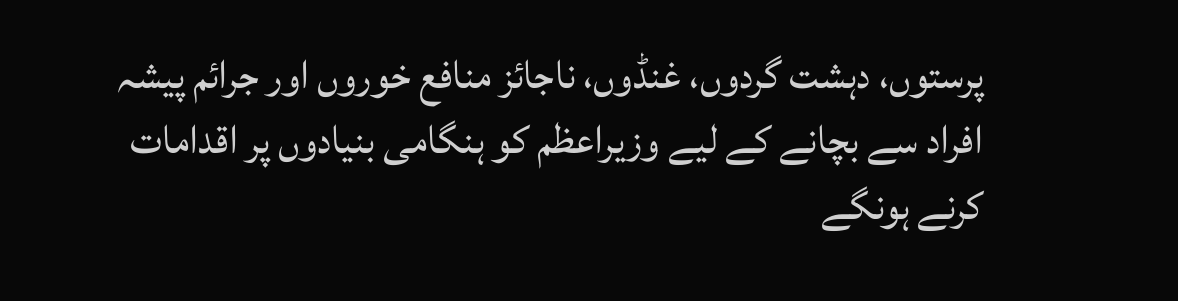پرستوں، دہشت گردوں، غنڈوں، ناجائز منافع خوروں اور جرائم پیشہ افراد سے بچانے کے لیے وزیراعظم کو ہنگامی بنیادوں پر اقدامات کرنے ہونگے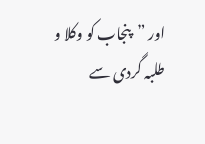اور ”پنجاب کو وکلا و طلبہ گردی سے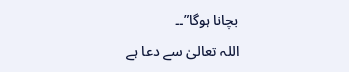بچانا ہوگا”۔۔
اللہ تعالیٰ سے دعا ہے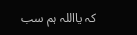کہ یااللہ ہم سب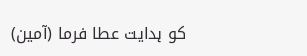کو ہدایت عطا فرما (آمین)